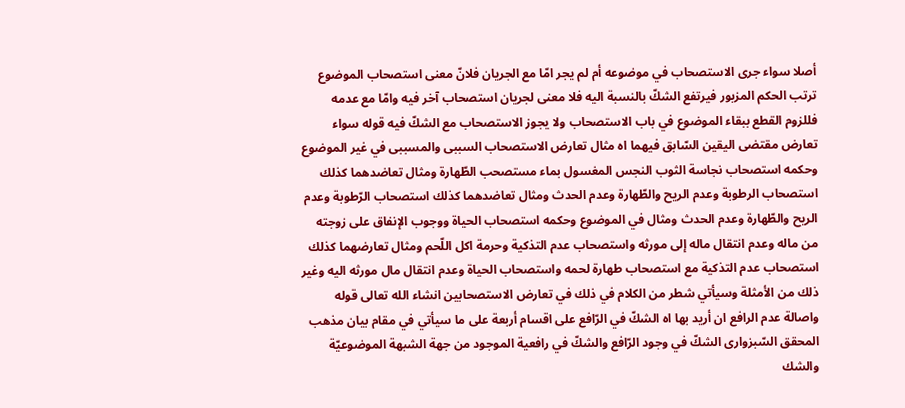أصلا سواء جرى الاستصحاب في موضوعه أم لم يجر امّا مع الجريان فلانّ معنى استصحاب الموضوع ترتب الحكم المزبور فيرتفع الشكّ بالنسبة اليه فلا معنى لجريان استصحاب آخر فيه وامّا مع عدمه فللزوم القطع ببقاء الموضوع في باب الاستصحاب ولا يجوز الاستصحاب مع الشكّ فيه قوله سواء تعارض مقتضى اليقين السّابق فيهما اه مثال تعارض الاستصحاب السببى والمسببى في غير الموضوع وحكمه استصحاب نجاسة الثوب النجس المغسول بماء مستصحب الطّهارة ومثال تعاضدهما كذلك استصحاب الرطوبة وعدم الريح والطّهارة وعدم الحدث ومثال تعاضدهما كذلك استصحاب الرّطوبة وعدم الريح والطّهارة وعدم الحدث ومثال في الموضوع وحكمه استصحاب الحياة ووجوب الإنفاق على زوجته من ماله وعدم انتقال ماله إلى مورثه واستصحاب عدم التذكية وحرمة اكل اللّحم ومثال تعارضهما كذلك استصحاب عدم التذكية مع استصحاب طهارة لحمه واستصحاب الحياة وعدم انتقال مال مورثه اليه وغير ذلك من الأمثلة وسيأتي شطر من الكلام في ذلك في تعارض الاستصحابين انشاء الله تعالى قوله واصالة عدم الرافع ان أريد بها اه الشكّ في الرّافع على اقسام أربعة على ما سيأتي في مقام بيان مذهب المحقق السّبزوارى الشكّ في وجود الرّافع والشكّ في رافعية الموجود من جهة الشبهة الموضوعيّة والشك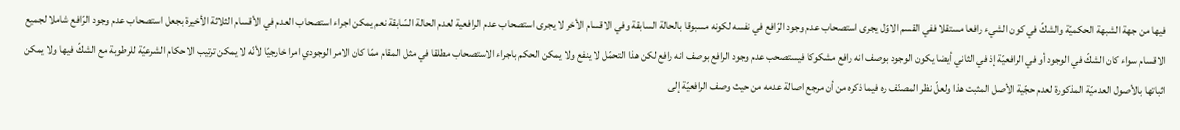فيها من جهة الشبهة الحكميّة والشكّ في كون الشيء رافعا مستقلا ففي القسم الاوّل يجرى استصحاب عدم وجود الرّافع في نفسه لكونه مسبوقا بالحالة السابقة وفي الاقسام الأخر لا يجرى استصحاب عدم الرافعية لعدم الحالة السّابقة نعم يمكن اجراء استصحاب العدم في الأقسام الثلاثة الأخيرة بجعل استصحاب عدم وجود الرّافع شاملا لجميع الاقسام سواء كان الشكّ في الوجود أو في الرافعيّة إذ في الثاني أيضا يكون الوجود بوصف انه رافع مشكوكا فيستصحب عدم وجود الرافع بوصف انه رافع لكن هذا التحمّل لا ينفع ولا يمكن الحكم باجراء الاستصحاب مطلقا في مثل المقام ممّا كان الامر الوجودي امرا خارجيّا لأنّه لا يمكن ترتيب الاحكام الشرعيّة للرطوبة مع الشكّ فيها ولا يمكن اثباتها بالأصول العدميّة المذكورة لعدم حجّية الأصل المثبت هذا ولعلّ نظر المصنّف ره فيما ذكره من أن مرجع اصالة عدمه من حيث وصف الرافعيّة إلى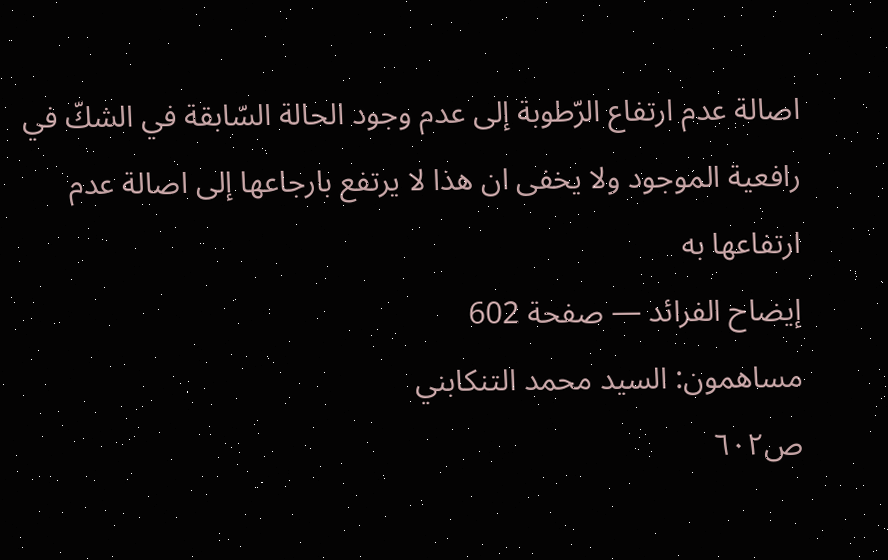اصالة عدم ارتفاع الرّطوبة إلى عدم وجود الحالة السّابقة في الشكّ في رافعية الموجود ولا يخفى ان هذا لا يرتفع بارجاعها إلى اصالة عدم ارتفاعها به
إيضاح الفرائد — صفحة 602
مساهمون: السيد محمد التنكابني
ص٦٠٢